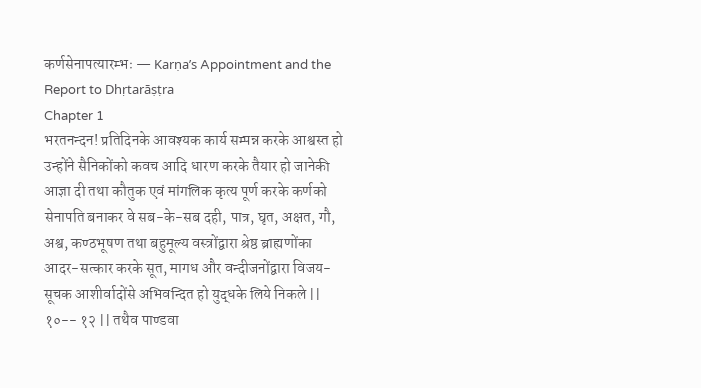कर्णसेनापत्यारम्भः — Karṇa’s Appointment and the Report to Dhṛtarāṣṭra
Chapter 1
भरतनन्दन! प्रतिदिनके आवश्यक कार्य सम्पन्न करके आश्वस्त हो उन्होंने सैनिकोंको कवच आदि धारण करके तैयार हो जानेकी आज्ञा दी तथा कौतुक एवं मांगलिक कृत्य पूर्ण करके कर्णको सेनापति बनाकर वे सब-के-सब दही, पात्र, घृत, अक्षत, गौ, अश्व, कण्ठभूषण तथा बहुमूल्य वस्त्रोंद्वारा श्रेष्ठ ब्राह्यणोंका आदर-सत्कार करके सूत, मागध और वन्दीजनोंद्वारा विजय-सूचक आशीर्वादोंसे अभिवन्दित हो युद्धके लिये निकले || १०-- १२ || तथैव पाण्डवा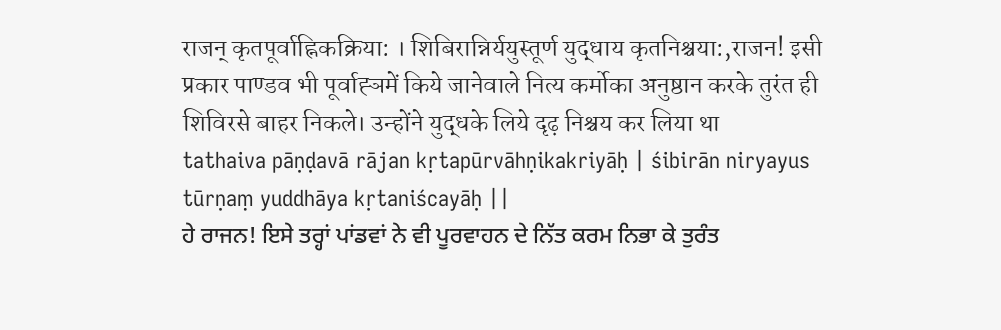राजन् कृतपूर्वाह्निकक्रिया: । शिबिरान्निर्ययुस्तूर्ण युद्धाय कृतनिश्चया:,राजन! इसी प्रकार पाण्डव भी पूर्वाह्ञमें किये जानेवाले नित्य कर्मोका अनुष्ठान करके तुरंत ही शिविरसे बाहर निकले। उन्होंने युद्धके लिये दृढ़ निश्चय कर लिया था
tathaiva pāṇḍavā rājan kṛtapūrvāhṇikakriyāḥ | śibirān niryayus tūrṇaṃ yuddhāya kṛtaniścayāḥ ||
ਹੇ ਰਾਜਨ! ਇਸੇ ਤਰ੍ਹਾਂ ਪਾਂਡਵਾਂ ਨੇ ਵੀ ਪੂਰਵਾਹਨ ਦੇ ਨਿੱਤ ਕਰਮ ਨਿਭਾ ਕੇ ਤੁਰੰਤ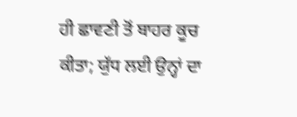ਹੀ ਛਾਵਣੀ ਤੋਂ ਬਾਹਰ ਕੂਚ ਕੀਤਾ; ਯੁੱਧ ਲਈ ਉਨ੍ਹਾਂ ਦਾ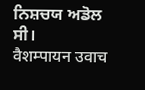ਨਿਸ਼ਚਯ ਅਡੋਲ ਸੀ।
वैशम्पायन उवाच